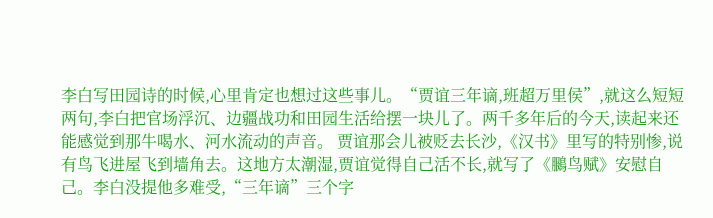李白写田园诗的时候,心里肯定也想过这些事儿。“贾谊三年谪,班超万里侯”,就这么短短两句,李白把官场浮沉、边疆战功和田园生活给摆一块儿了。两千多年后的今天,读起来还能感觉到那牛喝水、河水流动的声音。 贾谊那会儿被贬去长沙,《汉书》里写的特别惨,说有鸟飞进屋飞到墙角去。这地方太潮湿,贾谊觉得自己活不长,就写了《鵩鸟赋》安慰自己。李白没提他多难受,“三年谪”三个字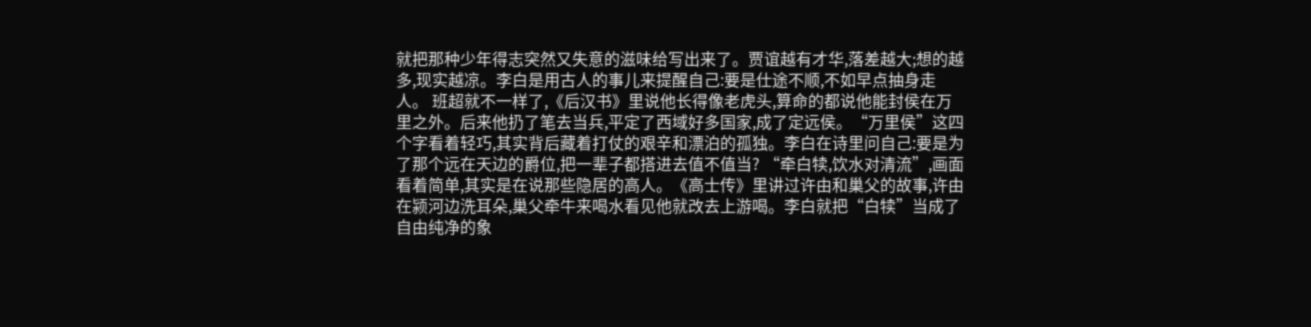就把那种少年得志突然又失意的滋味给写出来了。贾谊越有才华,落差越大;想的越多,现实越凉。李白是用古人的事儿来提醒自己:要是仕途不顺,不如早点抽身走人。 班超就不一样了,《后汉书》里说他长得像老虎头,算命的都说他能封侯在万里之外。后来他扔了笔去当兵,平定了西域好多国家,成了定远侯。“万里侯”这四个字看着轻巧,其实背后藏着打仗的艰辛和漂泊的孤独。李白在诗里问自己:要是为了那个远在天边的爵位,把一辈子都搭进去值不值当? “牵白犊,饮水对清流”,画面看着简单,其实是在说那些隐居的高人。《高士传》里讲过许由和巢父的故事,许由在颍河边洗耳朵,巢父牵牛来喝水看见他就改去上游喝。李白就把“白犊”当成了自由纯净的象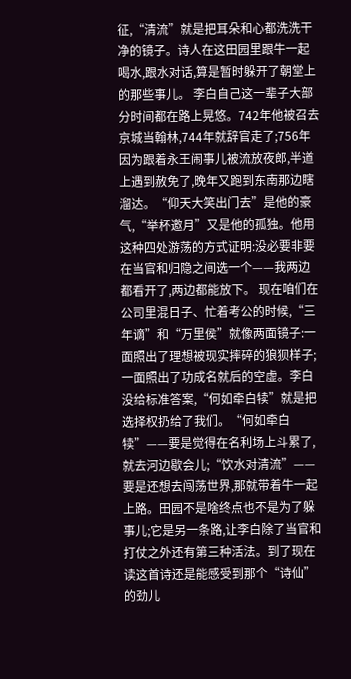征,“清流”就是把耳朵和心都洗洗干净的镜子。诗人在这田园里跟牛一起喝水,跟水对话,算是暂时躲开了朝堂上的那些事儿。 李白自己这一辈子大部分时间都在路上晃悠。742年他被召去京城当翰林,744年就辞官走了;756年因为跟着永王闹事儿被流放夜郎,半道上遇到赦免了,晚年又跑到东南那边瞎溜达。“仰天大笑出门去”是他的豪气,“举杯邀月”又是他的孤独。他用这种四处游荡的方式证明:没必要非要在当官和归隐之间选一个——我两边都看开了,两边都能放下。 现在咱们在公司里混日子、忙着考公的时候,“三年谪”和“万里侯”就像两面镜子:一面照出了理想被现实摔碎的狼狈样子;一面照出了功成名就后的空虚。李白没给标准答案,“何如牵白犊”就是把选择权扔给了我们。“何如牵白犊”——要是觉得在名利场上斗累了,就去河边歇会儿;“饮水对清流”——要是还想去闯荡世界,那就带着牛一起上路。田园不是啥终点也不是为了躲事儿;它是另一条路,让李白除了当官和打仗之外还有第三种活法。到了现在读这首诗还是能感受到那个“诗仙”的劲儿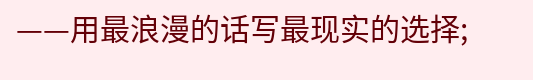——用最浪漫的话写最现实的选择;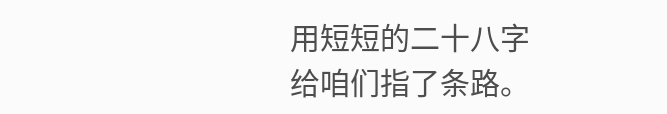用短短的二十八字给咱们指了条路。